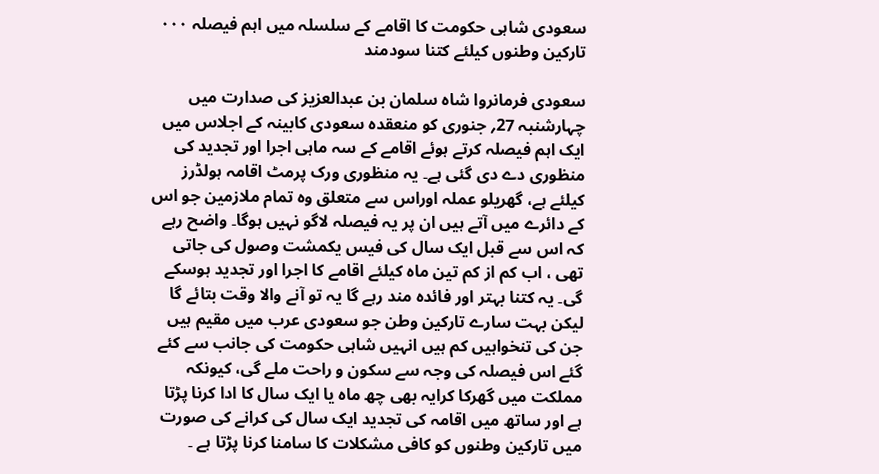سعودی شاہی حکومت کا اقامے کے سلسلہ میں اہم فیصلہ ۰۰۰ تارکین وطنوں کیلئے کتنا سودمند

سعودی فرمانروا شاہ سلمان بن عبدالعزیز کی صدارت میں چہارشنبہ 27؍ جنوری کو منعقدہ سعودی کابینہ کے اجلاس میں ایک اہم فیصلہ کرتے ہوئے اقامے کے سہ ماہی اجرا اور تجدید کی منظوری دے دی گئی ہے۔ یہ منظوری ورک پرمٹ اقامہ ہولڈرز کیلئے ہے، گھریلو عملہ اوراس سے متعلق وہ تمام ملازمین جو اس کے دائرے میں آتے ہیں ان پر یہ فیصلہ لاگو نہیں ہوگا۔ واضح رہے کہ اس سے قبل ایک سال کی فیس یکمشت وصول کی جاتی تھی ، اب کم از کم تین ماہ کیلئے اقامے کا اجرا اور تجدید ہوسکے گی۔ یہ کتنا بہتر اور فائدہ مند رہے گا یہ تو آنے والا وقت بتائے گا لیکن بہت سارے تارکین وطن جو سعودی عرب میں مقیم ہیں جن کی تنخواہیں کم ہیں انہیں شاہی حکومت کی جانب سے کئے گئے اس فیصلہ کی وجہ سے سکون و راحت ملے گی، کیونکہ مملکت میں گھرکا کرایہ بھی چھ ماہ یا ایک سال کا ادا کرنا پڑتا ہے اور ساتھ میں اقامہ کی تجدید ایک سال کی کرانے کی صورت میں تارکین وطنوں کو کافی مشکلات کا سامنا کرنا پڑتا ہے ۔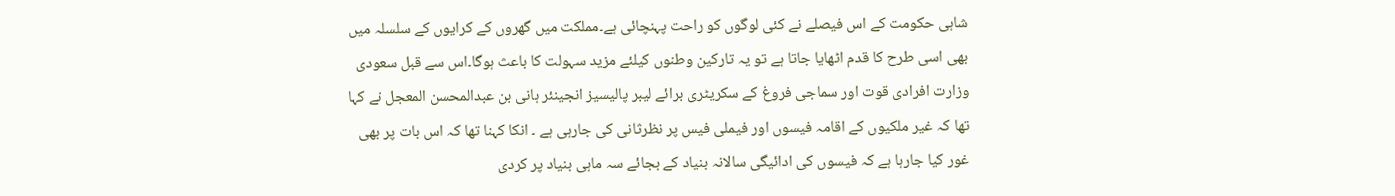شاہی حکومت کے اس فیصلے نے کئی لوگوں کو راحت پہنچائی ہے۔مملکت میں گھروں کے کرایوں کے سلسلہ میں بھی اسی طرح کا قدم اٹھایا جاتا ہے تو یہ تارکین وطنوں کیلئے مزید سہولت کا باعث ہوگا۔اس سے قبل سعودی وزارت افرادی قوت اور سماجی فروغ کے سکریٹری برائے لیبر پالیسیز انجینئر ہانی بن عبدالمحسن المعجل نے کہا تھا کہ غیر ملکیوں کے اقامہ فیسوں اور فیملی فیس پر نظرثانی کی جارہی ہے ۔ انکا کہنا تھا کہ اس بات پر بھی غور کیا جارہا ہے کہ فیسوں کی ادائیگی سالانہ بنیاد کے بجائے سہ ماہی بنیاد پر کردی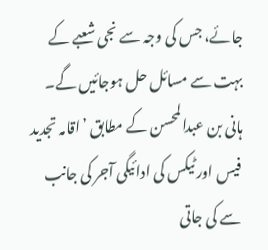جائے، جس کی وجہ سے نجی شعبے کے بہت سے مسائل حل ہوجائیں گے۔ ہانی بن عبدالمحسن کے مطابق ’اقامہ تجدید فیس اور ٹیکس کی ادائیگی آجر کی جانب سے کی جاتی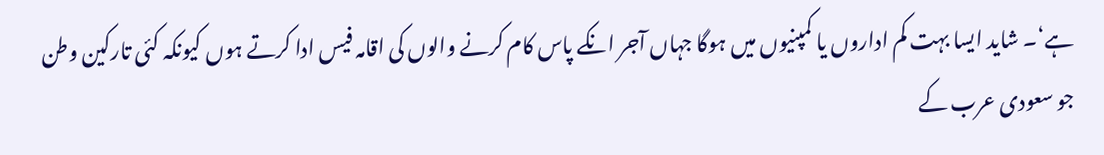ہے‘۔ شاید ایسا بہت کم اداروں یا کمپنیوں میں ہوگا جہاں آجر انکے پاس کام کرنے والوں کی اقامہ فیس ادا کرتے ہوں کیونکہ کئی تارکین وطن جو سعودی عرب کے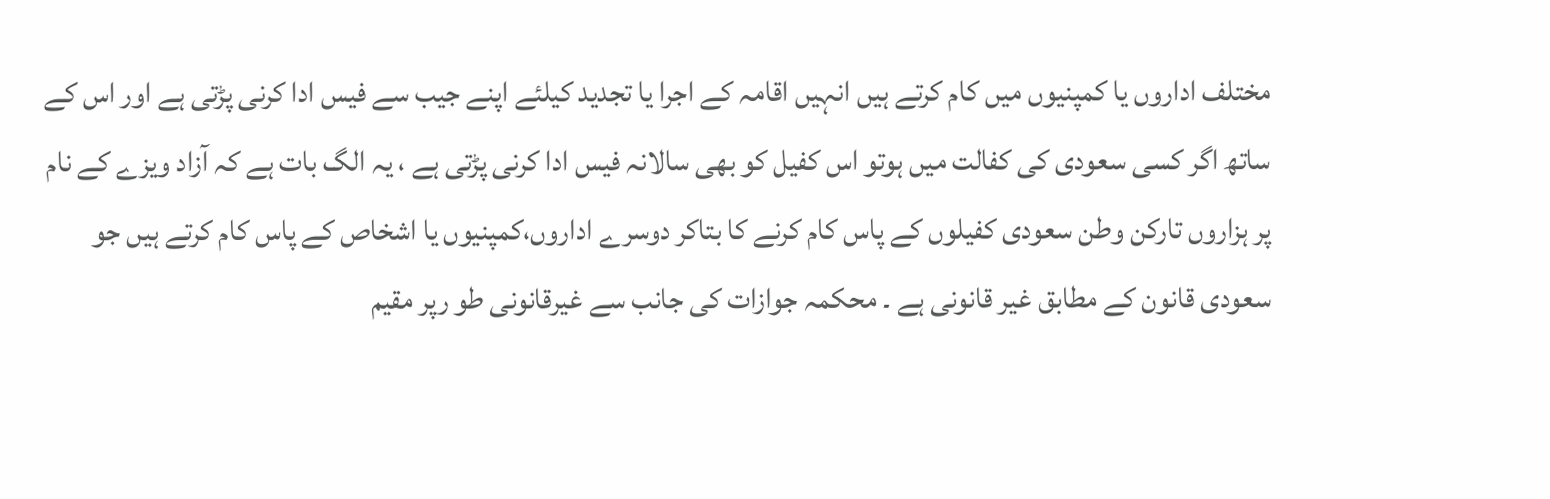مختلف اداروں یا کمپنیوں میں کام کرتے ہیں انہیں اقامہ کے اجرا یا تجدید کیلئے اپنے جیب سے فیس ادا کرنی پڑتی ہے اور اس کے ساتھ اگر کسی سعودی کی کفالت میں ہوتو اس کفیل کو بھی سالانہ فیس ادا کرنی پڑتی ہے ، یہ الگ بات ہے کہ آزاد ویزے کے نام پر ہزاروں تارکن وطن سعودی کفیلوں کے پاس کام کرنے کا بتاکر دوسرے اداروں،کمپنیوں یا اشخاص کے پاس کام کرتے ہیں جو سعودی قانون کے مطابق غیر قانونی ہے ۔ محکمہ جوازات کی جانب سے غیرقانونی طو رپر مقیم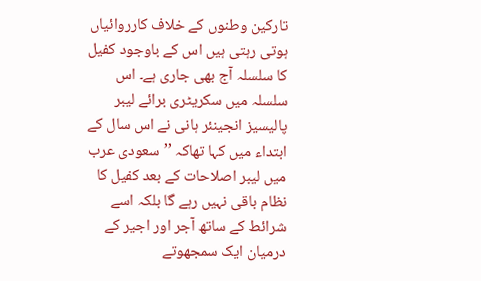تارکین وطنوں کے خلاف کارروائیاں ہوتی رہتی ہیں اس کے باوجود کفیل کا سلسلہ آج بھی جاری ہے۔ اس سلسلہ میں سکریٹری برائے لیبر پالیسیز انجینئر ہانی نے اس سال کے ابتداء میں کہا تھاکہ ’’سعودی عرب میں لیبر اصلاحات کے بعد کفیل کا نظام باقی نہیں رہے گا بلکہ اسے شرائط کے ساتھ آجر اور اجیر کے درمیان ایک سمجھوتے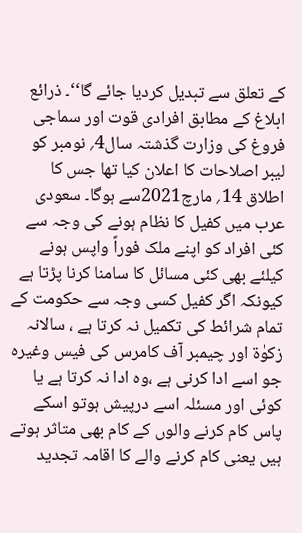کے تعلق سے تبدیل کردیا جائے گا‘‘۔ ذرائع ابلاغ کے مطابق افرادی قوت اور سماجی فروغ کی وزارت گذشتہ سال4؍ نومبر کو لیبر اصلاحات کا اعلان کیا تھا جس کا اطلاق 14؍ مارچ2021سے ہوگا۔ سعودی عرب میں کفیل کا نظام ہونے کی وجہ سے کئی افراد کو اپنے ملک فوراً واپس ہونے کیلئے بھی کئی مسائل کا سامنا کرنا پڑتا ہے کیونکہ اگر کفیل کسی وجہ سے حکومت کے تمام شرائط کی تکمیل نہ کرتا ہے ، سالانہ زکوٰۃ اور چیمبر آف کامرس کی فیس وغیرہ جو اسے ادا کرنی ہے ،وہ ادا نہ کرتا ہے یا کوئی اور مسئلہ اسے درپیش ہوتو اسکے پاس کام کرنے والوں کے کام بھی متاثر ہوتے ہیں یعنی کام کرنے والے کا اقامہ تجدید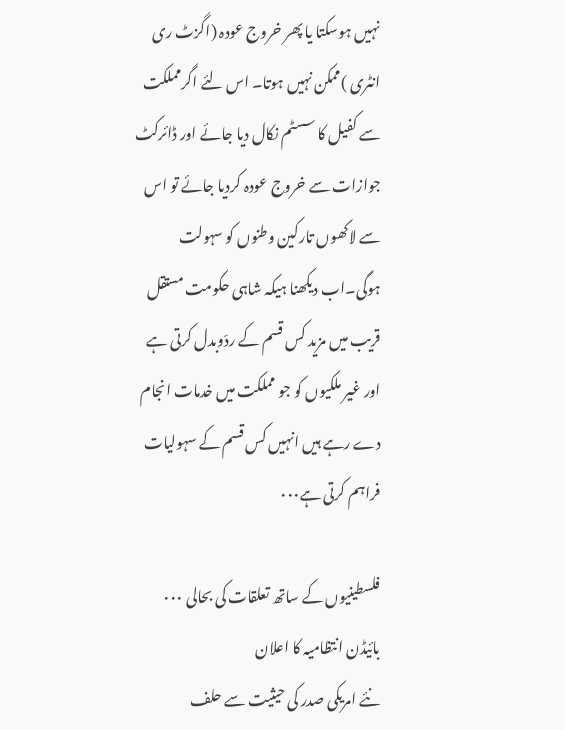نہیں ہوسکتا یا پھر خروج عودہ (اگزٹ ری انٹری )ممکن نہیں ہوتا۔ اس لئے اگرمملکت سے کفیل کا سسٹم نکال دیا جائے اور ڈائرکٹ جوازات سے خروج عودہ کردیا جائے تو اس سے لاکھوں تارکین وطنوں کو سہولت ہوگی۔اب دیکھنا ہیکہ شاہی حکومت مستقل قریب میں مزید کس قسم کے ردّوبدل کرتی ہے اور غیر ملکیوں کو جو مملکت میں خدمات انجام دے رہے ہیں انہیں کس قسم کے سہولیات فراہم کرتی ہے۰۰۰

فلسطینیوں کے ساتھ تعلقات کی بحالی ۰۰۰ بائیڈن انتظامیہ کا اعلان
نئے امریکی صدر کی حیثیت سے حلف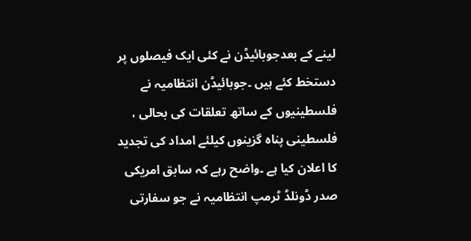لینے کے بعدجوبائیڈن نے کئی ایک فیصلوں پر دستخط کئے ہیں ۔جوبائیڈن انتظامیہ نے فلسطینیوں کے ساتھ تعلقات کی بحالی ، فلسطینی پناہ گزینوں کیلئے امداد کی تجدید کا اعلان کیا ہے ۔واضح رہے کہ سابق امریکی صدر ڈونلڈ ٹرمپ انتظامیہ نے جو سفارتی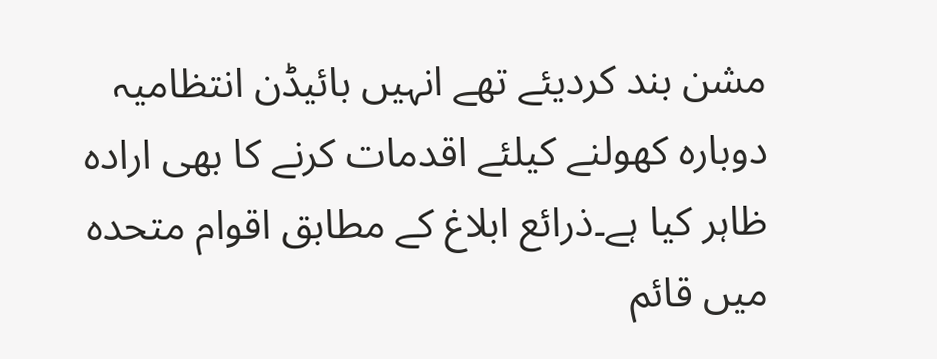مشن بند کردیئے تھے انہیں بائیڈن انتظامیہ دوبارہ کھولنے کیلئے اقدمات کرنے کا بھی ارادہ ظاہر کیا ہے۔ذرائع ابلاغ کے مطابق اقوام متحدہ میں قائم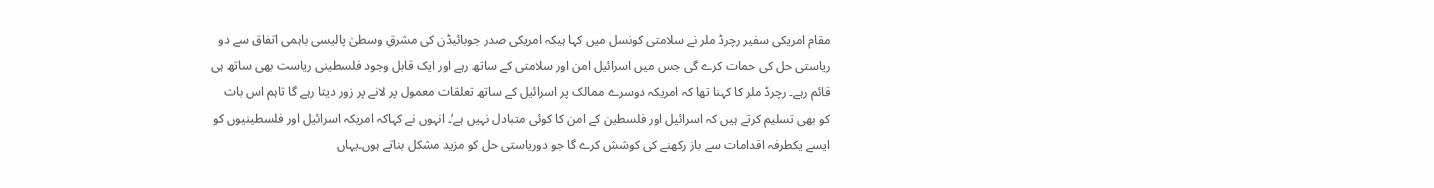مقام امریکی سفیر رچرڈ ملر نے سلامتی کونسل میں کہا ہیکہ امریکی صدر جوبائیڈن کی مشرقِ وسطیٰ پالیسی باہمی اتفاق سے دو ریاستی حل کی حمات کرے گی جس میں اسرائیل امن اور سلامتی کے ساتھ رہے اور ایک قابل وجود فلسطینی ریاست بھی ساتھ ہی قائم رہے۔ رچرڈ ملر کا کہنا تھا کہ امریکہ دوسرے ممالک پر اسرائیل کے ساتھ تعلقات معمول پر لانے پر زور دیتا رہے گا تاہم اس بات کو بھی تسلیم کرتے ہیں کہ اسرائیل اور فلسطین کے امن کا کوئی متبادل نہیں ہے‘۔ انہوں نے کہاکہ امریکہ اسرائیل اور فلسطینیوں کو ایسے یکطرفہ اقدامات سے باز رکھنے کی کوشش کرے گا جو دوریاستی حل کو مزید مشکل بناتے ہوں۔یہاں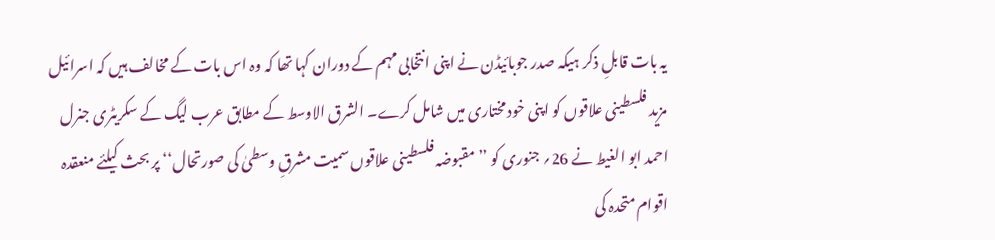یہ بات قابلِ ذکر ہیکہ صدر جوبائیڈن نے اپنی انتخابی مہم کے دوران کہا تھا کہ وہ اس بات کے مخالف ہیں کہ اسرائیل مزید فلسطینی علاقوں کو اپنی خود مختاری میں شامل کرے۔ الشرق الاوسط کے مطابق عرب لیگ کے سکریٹری جنرل احمد ابو الغیط نے 26؍ جنوری کو ’’مقبوضہ فلسطینی علاقوں سمیت مشرقِ وسطیٰ کی صورتحال‘‘ پر بحث کیلئے منعقدہ اقوام متحدہ کی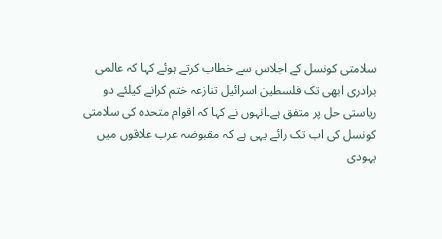سلامتی کونسل کے اجلاس سے خطاب کرتے ہوئے کہا کہ عالمی برادری ابھی تک فلسطین اسرائیل تنازعہ ختم کرانے کیلئے دو ریاستی حل پر متفق ہے۔انہوں نے کہا کہ اقوام متحدہ کی سلامتی کونسل کی اب تک رائے یہی ہے کہ مقبوضہ عرب علاقوں میں یہودی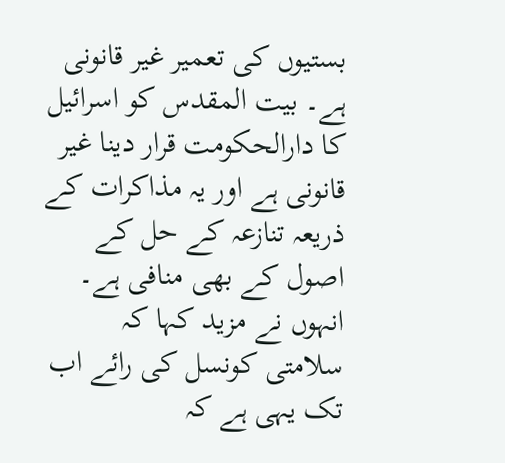بستیوں کی تعمیر غیر قانونی ہے۔ بیت المقدس کو اسرائیل کا دارالحکومت قرار دینا غیر قانونی ہے اور یہ مذاکرات کے ذریعہ تنازعہ کے حل کے اصول کے بھی منافی ہے۔ انہوں نے مزید کہا کہ سلامتی کونسل کی رائے اب تک یہی ہے کہ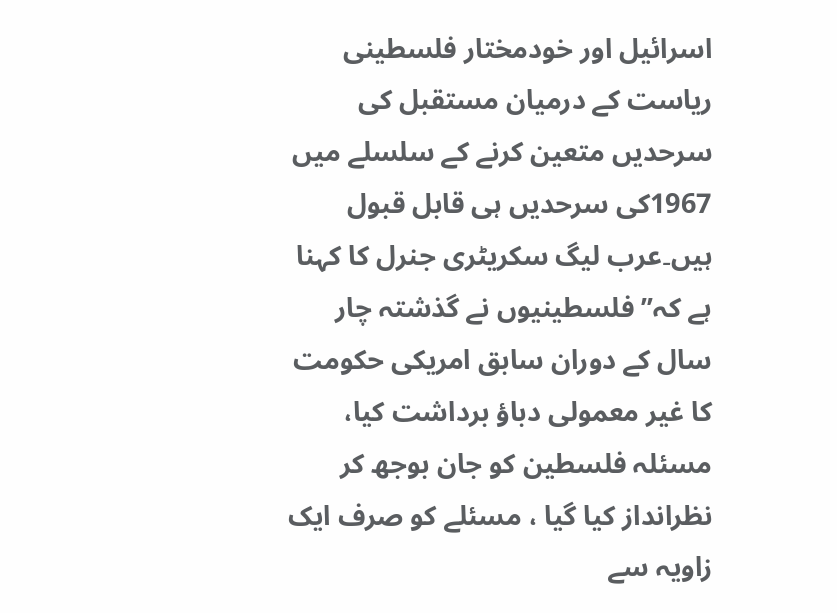اسرائیل اور خودمختار فلسطینی ریاست کے درمیان مستقبل کی سرحدیں متعین کرنے کے سلسلے میں 1967کی سرحدیں ہی قابل قبول ہیں۔عرب لیگ سکریٹری جنرل کا کہنا ہے کہ’’ فلسطینیوں نے گذشتہ چار سال کے دوران سابق امریکی حکومت کا غیر معمولی دباؤ برداشت کیا، مسئلہ فلسطین کو جان بوجھ کر نظرانداز کیا گیا ، مسئلے کو صرف ایک زاویہ سے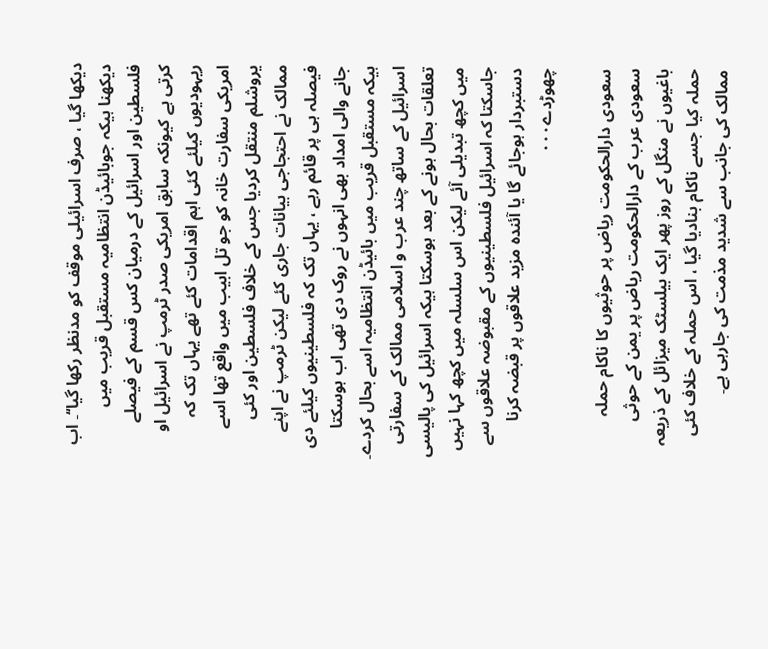دیکھا گیا ، صرف اسرائیلی موقف کو مدنظر رکھا گیا‘‘۔ اب دیکھنا ہیکہ جوبائیڈن انتظامیہ مستقبل قریب میں فلسطین اور اسرائیل کے درمیان کس قسم کے فیصلے کرتی ہے کیونکہ سابق امریکی صدر ٹرمپ نے اسرائیل او ریہودیوں کیلئے کئی اہم اقدامات کئے تھے یہاں تک کہ امریکی سفارت خانہ کو جو تل ابیب میں واقع تھا اسے یروشلم منتقل کردیا جس کے خلاف فلسطین اور کئی ممالک نے احتجاجی بیانات جاری کئے لیکن ٹرمپ نے اپنے فیصلہ ہی پر قائم رہے ، یہاں تک کہ فلسطینیوں کیلئے دی جانے والی امداد بھی انہوں نے روک دی تھی اب ہوسکتا ہیکہ مستقبل قریب میں بائیڈن انتظامیہ اسے بحال کردے۔ اسرائیل کے ساتھ چند عرب و اسلامی ممالک کے سفارتی تعلقات بحال ہونے کے بعد ہوسکتا ہیکہ اسرائیل کی پالیسی میں کچھ تبدیلی آئے لیکن اس سلسلہ میں کچھ کہا نہیں جاسکتا کہ اسرائیل فلسطینیوں کے مقبوضہ علاقوں سے دستبردار ہوجائے گا یا آئندہ مزید علاقوں پر قبضہ کرنا چھوڑدے۰۰۰

سعودی دارالحکومت ریاض پر حوثیوں کا ناکام حملہ
سعودی عرب کے دارالحکومت ریاض پر یمن کے حوثی باغیوں نے منگل کے روز پھر ایک بیلسٹک میزائل کے ذریعہ حملہ کیا جسے ناکام بنادیا گیا ، اس حملہ کے خلاف کئی ممالک کی جانب سے شدید مذمت کی جارہی ہے۔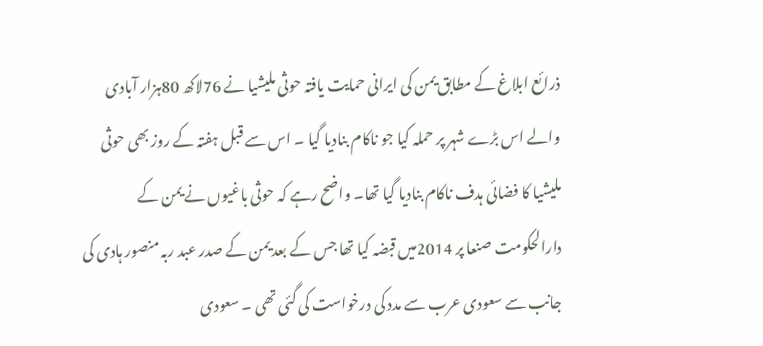ذرائع ابلاغ کے مطابق یمن کی ایرانی حمایت یافتہ حوثی ملیشیا نے 76لاکھ 80ہزار آبادی والے اس بڑے شہر پر حملہ کیا جو ناکام بنادیا گیا ۔ اس سے قبل ہفتہ کے روز بھی حوثی ملیشیا کا فضائی ہدف ناکام بنادیا گیا تھا۔ واضح رہے کہ حوثی باغیوں نے یمن کے دارالحکومت صنعا پر 2014میں قبضہ کیا تھا جس کے بعد یمن کے صدر عبد ربہ منصور ہادی کی جانب سے سعودی عرب سے مدد کی درخواست کی گئی تھی ۔ سعودی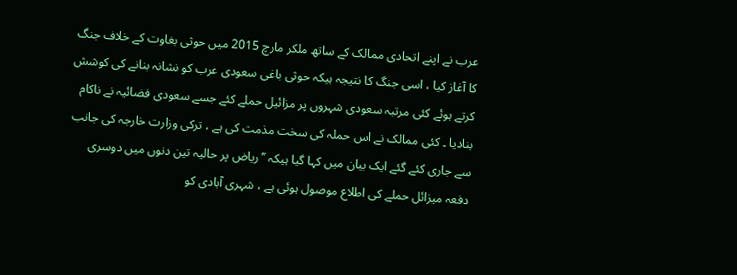عرب نے اپنے اتحادی ممالک کے ساتھ ملکر مارچ 2015 میں حوثی بغاوت کے خلاف جنگ کا آغاز کیا ، اسی جنگ کا نتیجہ ہیکہ حوثی باغی سعودی عرب کو نشانہ بنانے کی کوشش کرتے ہوئے کئی مرتبہ سعودی شہروں پر مزائیل حملے کئے جسے سعودی فضائیہ نے ناکام بنادیا ۔ کئی ممالک نے اس حملہ کی سخت مذمت کی ہے ، ترکی وزارت خارجہ کی جانب سے جاری کئے گئے ایک بیان میں کہا گیا ہیکہ ’’ریاض پر حالیہ تین دنوں میں دوسری دفعہ میزائل حملے کی اطلاع موصول ہوئی ہے ، شہری آبادی کو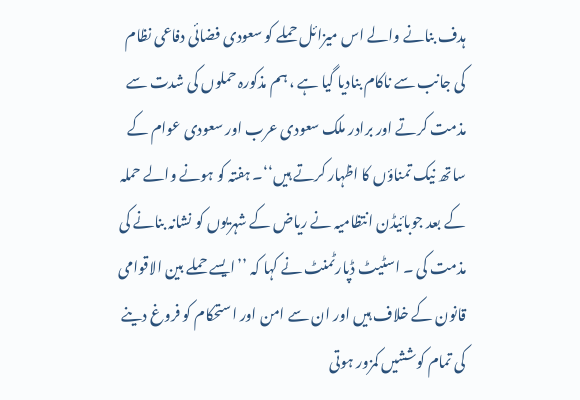ہدف بنانے والے اس میزائل حملے کو سعودی فضائی دفاعی نظام کی جانب سے ناکام بنادیا گیا ہے ، ہم مذکورہ حملوں کی شدت سے مذمت کرتے اور برادر ملک سعودی عرب اور سعودی عوام کے ساتھ نیک تمناؤں کا اظہار کرتے ہیں‘‘۔ ہفتہ کو ہونے والے حملہ کے بعد جوبائیڈن انتظامیہ نے ریاض کے شہریوں کو نشانہ بنانے کی مذمت کی ۔ اسٹیٹ ڈپارٹمنٹ نے کہا کہ ’’ایسے حملے بین الاقوامی قانون کے خلاف ہیں اور ان سے امن اور استحکام کو فروغ دینے کی تمام کوششیں کمزور ہوتی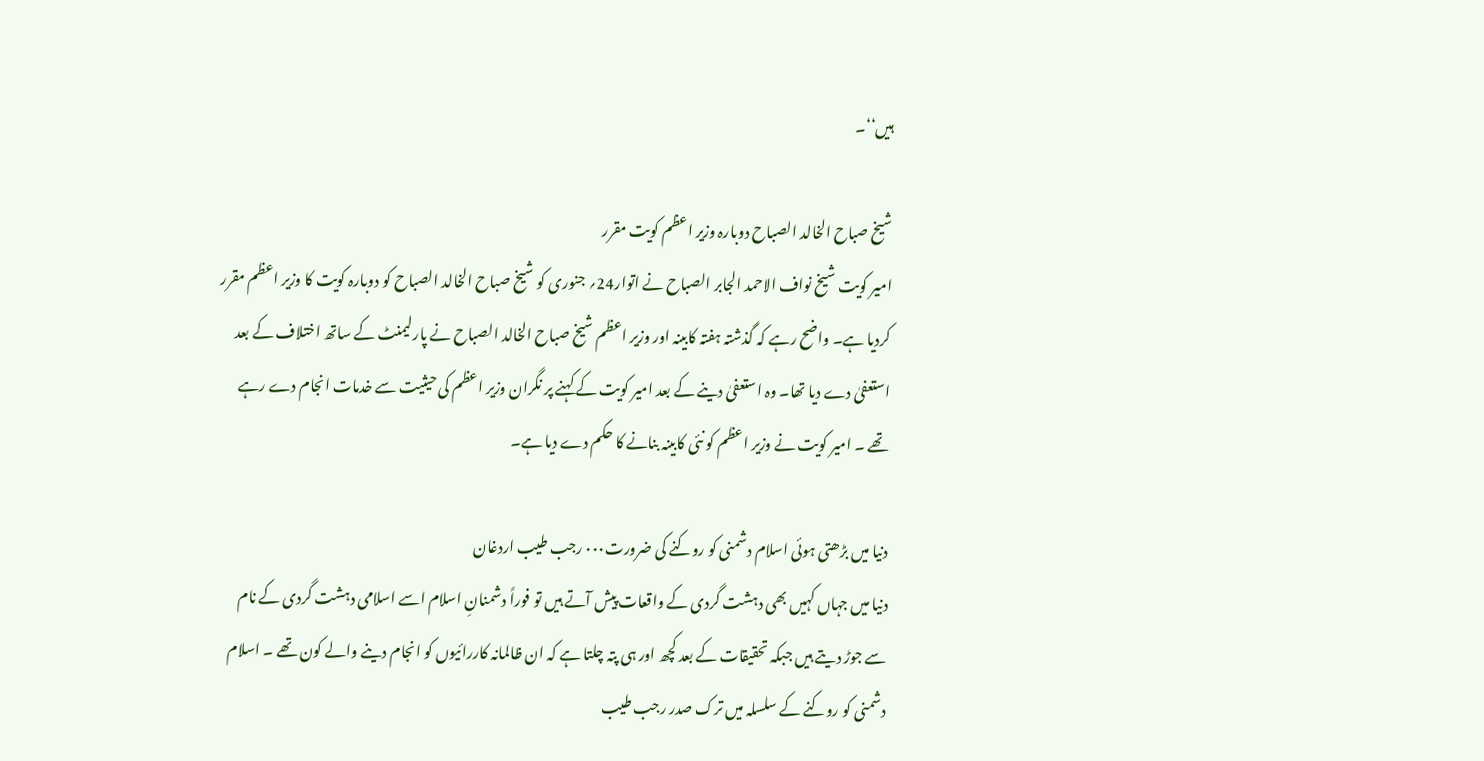ہیں‘‘۔

شیخ صباح الخالد الصباح دوبارہ وزیر اعظم کویت مقرر
امیر کویت شیخ نواف الاحمد الجابر الصباح نے اتوار24؍ جنوری کو شیخ صباح الخالد الصباح کو دوبارہ کویت کا وزیر اعظم مقرر کردیا ہے۔ واضح رہے کہ گذشتہ ہفتہ کابینہ اور وزیر اعظم شیخ صباح الخالد الصباح نے پارلیمنٹ کے ساتھ اختلاف کے بعد استعفیٰ دے دیا تھا۔ وہ استعفیٰ دینے کے بعد امیر کویت کے کہنے پر نگران وزیر اعظم کی حیثیت سے خدمات انجام دے رہے تھے ۔ امیر کویت نے وزیر اعظم کو نئی کابینہ بنانے کا حکم دے دیا ہے۔

دنیا میں بڑھتی ہوئی اسلام دشمنی کو روکنے کی ضرورت۰۰۰ رجب طیب اردغان
دنیا میں جہاں کہیں بھی دہشت گردی کے واقعات پیش آتے ہیں تو فوراً دشمنانِ اسلام اسے اسلامی دہشت گردی کے نام سے جوڑ دیتے ہیں جبکہ تحقیقات کے بعد کچھ اور ہی پتہ چلتا ہے کہ ان ظالمانہ کاررائیوں کو انجام دینے والے کون تھے ۔ اسلام دشمنی کو روکنے کے سلسلہ میں ترک صدر رجب طیب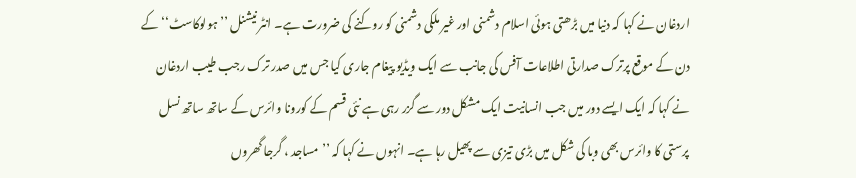اردغان نے کہا کہ دنیا میں بڑھتی ہوئی اسلام دشمنی اور غیر ملکی دشمنی کو روکنے کی ضرورت ہے۔ انٹر نیشنل ’’ہولوکاسٹ‘‘ کے دن کے موقع پرترک صدارتی اطلاعات آفس کی جانب سے ایک ویڈیو پیغام جاری کیا جس میں صدر ترک رجب طیب اردغان نے کہا کہ ایک ایسے دور میں جب انسانیت ایک مشکل دور سے گزر رہی ہے نئی قسم کے کورونا وائرس کے ساتھ ساتھ نسل پرستی کا وائرس بھی وبا کی شکل میں بڑی تیزی سے پھیل رہا ہے۔ انہوں نے کہا کہ ’’مساجد ، گرجا گھروں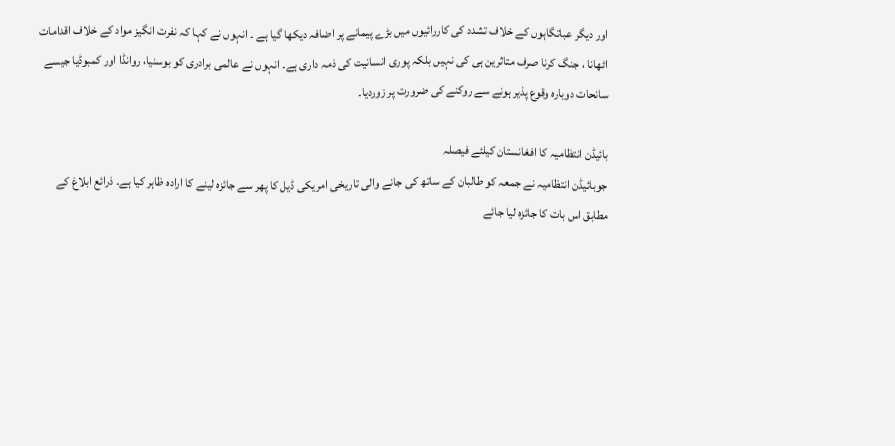اور دیگر عباتگاہوں کے خلاف تشدد کی کاررائیوں میں بڑے پیمانے پر اضافہ دیکھا گیا ہے ۔ انہوں نے کہا کہ نفرت انگیز مواد کے خلاف اقدامات اٹھانا ، جنگ کرنا صرف متاثرین ہی کی نہیں بلکہ پوری انسانیت کی ذمہ داری ہے۔ انہوں نے عالمی برادری کو بوسنیا، روانڈا اور کمبوڈیا جیسے سانحات دوبارہ وقوع پذیر ہونے سے روکنے کی ضرورت پر زوردیا۔

بائیڈن انتظامیہ کا افغانستان کیلئے فیصلہ
جوبائیڈن انتظامیہ نے جمعہ کو طالبان کے ساتھ کی جانے والی تاریخی امریکی ڈیل کا پھر سے جائزہ لینے کا ارادہ ظاہر کیا ہے۔ ذرائع ابلاغ کے مطابق اس بات کا جائزہ لیا جائے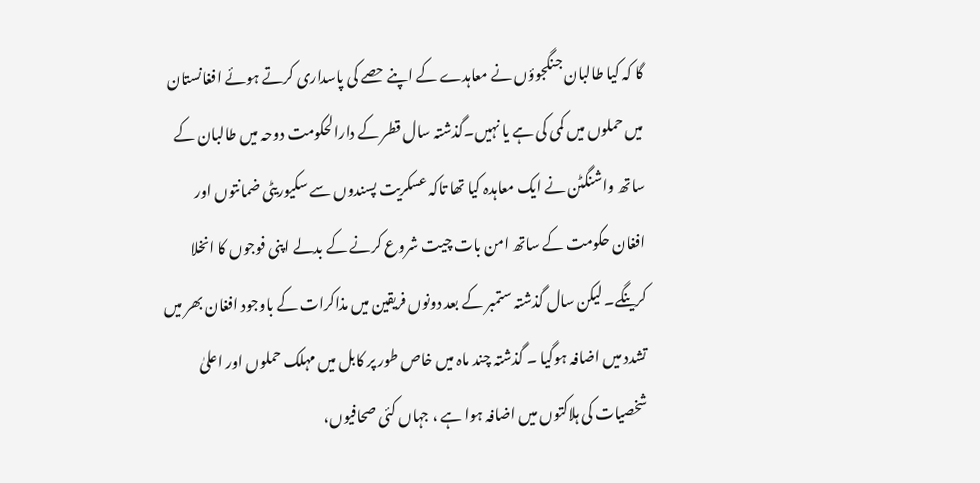گا کہ کیا طالبان جنگجوؤں نے معاہدے کے اپنے حصے کی پاسداری کرتے ہوئے افغانستان میں حملوں میں کمی کی ہے یا نہیں۔گذشتہ سال قطر کے دارالحکومت دوحہ میں طالبان کے ساتھ واشنگٹن نے ایک معاہدہ کیا تھا تاکہ عسکریت پسندوں سے سکیوریٹی ضمانتوں اور افغان حکومت کے ساتھ امن بات چیت شروع کرنے کے بدلے اپنی فوجوں کا انخلا کرینگے۔ لیکن سال گذشتہ ستمبر کے بعد دونوں فریقین میں مذاکرات کے باوجود افغان بھر میں تشدد میں اضافہ ہوگیا ۔ گذشتہ چند ماہ میں خاص طور پر کابل میں مہلک حملوں اور اعلیٰ شخصیات کی ہلاکتوں میں اضافہ ہوا ہے ، جہاں کئی صحافیوں،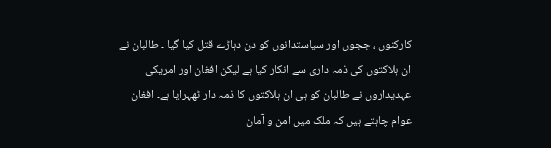کارکنوں ، ججوں اور سیاستدانوں کو دن دہاڑے قتل کیا گیا ۔ طالبان نے ان ہلاکتوں کی ذمہ داری سے انکار کیا ہے لیکن افغان اور امریکی عہدیداروں نے طالبان کو ہی ان ہلاکتوں کا ذمہ دار ٹھہرایا ہے۔ افغان عوام چاہتے ہیں کہ ملک میں امن و آمان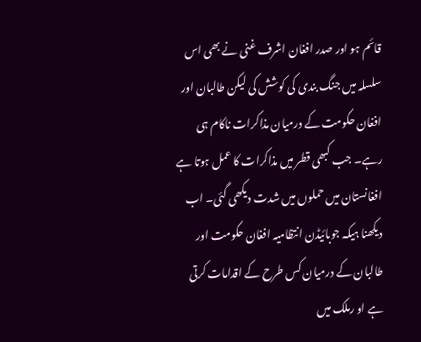قائم ہو اور صدر افغان اشرف غنی نے بھی اس سلسلہ میں جنگ بندی کی کوشش کی لیکن طالبان اور افغان حکومت کے درمیان مذاکرات ناکام ہی رہے۔ جب کبھی قطر میں مذاکرات کا عمل ہوتا ہے افغانستان میں حملوں میں شدت دیکھی گئی۔ اب دیکھنا ہیکہ جوبائیڈن انتظامیہ افغان حکومت اور طالبان کے درمیان کس طرح کے اقدامات کرتی ہے او رملک میں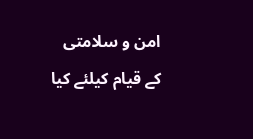امن و سلامتی کے قیام کیلئے کیا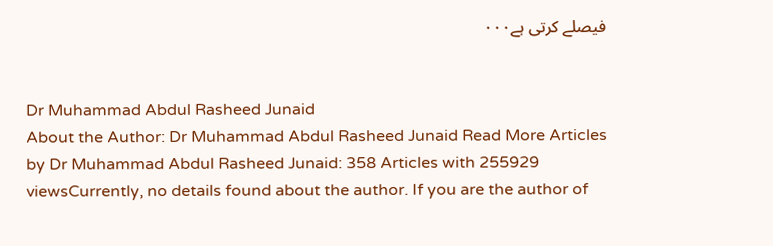فیصلے کرتی ہے۰۰۰


Dr Muhammad Abdul Rasheed Junaid
About the Author: Dr Muhammad Abdul Rasheed Junaid Read More Articles by Dr Muhammad Abdul Rasheed Junaid: 358 Articles with 255929 viewsCurrently, no details found about the author. If you are the author of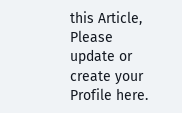this Article, Please update or create your Profile here.